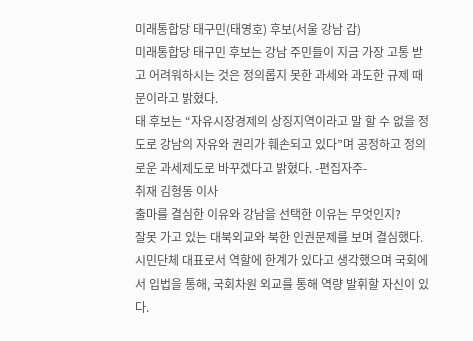미래통합당 태구민(태영호) 후보(서울 강남 갑)
미래통합당 태구민 후보는 강남 주민들이 지금 가장 고통 받고 어려워하시는 것은 정의롭지 못한 과세와 과도한 규제 때문이라고 밝혔다.
태 후보는 “자유시장경제의 상징지역이라고 말 할 수 없을 정도로 강남의 자유와 권리가 훼손되고 있다”며 공정하고 정의로운 과세제도로 바꾸겠다고 밝혔다. -편집자주-
취재 김형동 이사
출마를 결심한 이유와 강남을 선택한 이유는 무엇인지?
잘못 가고 있는 대북외교와 북한 인권문제를 보며 결심했다. 시민단체 대표로서 역할에 한계가 있다고 생각했으며 국회에서 입법을 통해, 국회차원 외교를 통해 역량 발휘할 자신이 있다.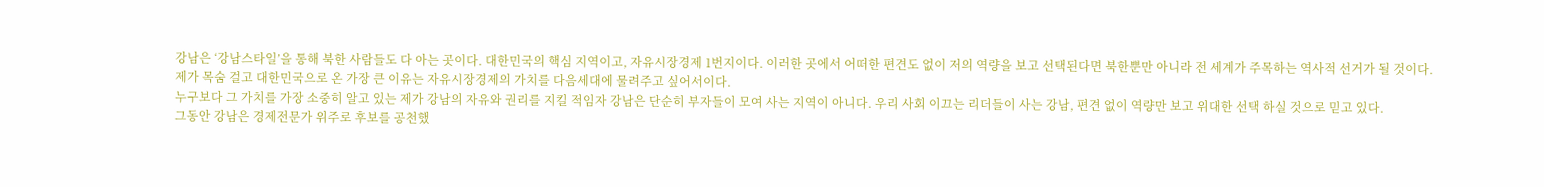강남은 ‘강남스타일’을 통해 북한 사람들도 다 아는 곳이다. 대한민국의 핵심 지역이고, 자유시장경제 1번지이다. 이러한 곳에서 어떠한 편견도 없이 저의 역량을 보고 선택된다면 북한뿐만 아니라 전 세계가 주목하는 역사적 선거가 될 것이다.
제가 목숨 걸고 대한민국으로 온 가장 큰 이유는 자유시장경제의 가치를 다음세대에 물려주고 싶어서이다.
누구보다 그 가치를 가장 소중히 알고 있는 제가 강남의 자유와 권리를 지킬 적임자 강남은 단순히 부자들이 모여 사는 지역이 아니다. 우리 사회 이끄는 리더들이 사는 강남, 편견 없이 역량만 보고 위대한 선택 하실 것으로 믿고 있다.
그동안 강남은 경제전문가 위주로 후보를 공천했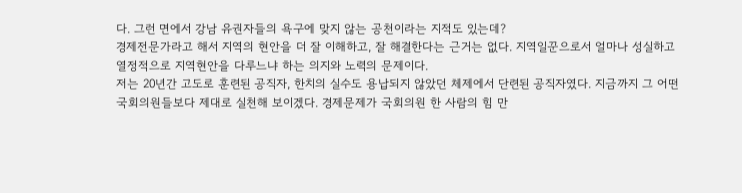다. 그런 면에서 강남 유권자들의 욕구에 맞지 않는 공천이라는 지적도 있는데?
경제전문가라고 해서 지역의 현안을 더 잘 이해하고, 잘 해결한다는 근거는 없다. 지역일꾼으로서 얼마나 성실하고 열정적으로 지역현안을 다루느냐 하는 의지와 노력의 문제이다.
저는 20년간 고도로 훈련된 공직자, 한치의 실수도 용납되지 않았던 체제에서 단련된 공직자였다. 지금까지 그 어떤 국회의원들보다 제대로 실천해 보이겠다. 경제문제가 국회의원 한 사람의 힘 만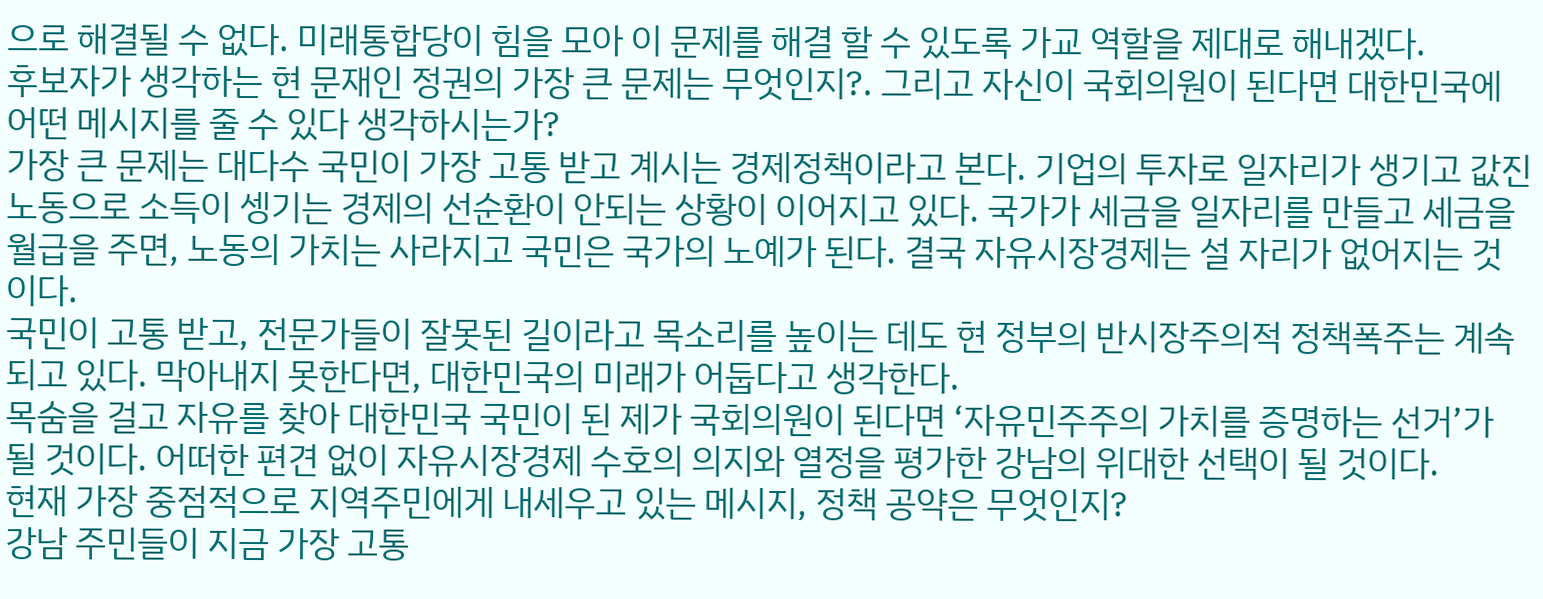으로 해결될 수 없다. 미래통합당이 힘을 모아 이 문제를 해결 할 수 있도록 가교 역할을 제대로 해내겠다.
후보자가 생각하는 현 문재인 정권의 가장 큰 문제는 무엇인지?. 그리고 자신이 국회의원이 된다면 대한민국에 어떤 메시지를 줄 수 있다 생각하시는가?
가장 큰 문제는 대다수 국민이 가장 고통 받고 계시는 경제정책이라고 본다. 기업의 투자로 일자리가 생기고 값진 노동으로 소득이 셍기는 경제의 선순환이 안되는 상황이 이어지고 있다. 국가가 세금을 일자리를 만들고 세금을 월급을 주면, 노동의 가치는 사라지고 국민은 국가의 노예가 된다. 결국 자유시장경제는 설 자리가 없어지는 것이다.
국민이 고통 받고, 전문가들이 잘못된 길이라고 목소리를 높이는 데도 현 정부의 반시장주의적 정책폭주는 계속되고 있다. 막아내지 못한다면, 대한민국의 미래가 어둡다고 생각한다.
목숨을 걸고 자유를 찾아 대한민국 국민이 된 제가 국회의원이 된다면 ‘자유민주주의 가치를 증명하는 선거’가 될 것이다. 어떠한 편견 없이 자유시장경제 수호의 의지와 열정을 평가한 강남의 위대한 선택이 될 것이다.
현재 가장 중점적으로 지역주민에게 내세우고 있는 메시지, 정책 공약은 무엇인지?
강남 주민들이 지금 가장 고통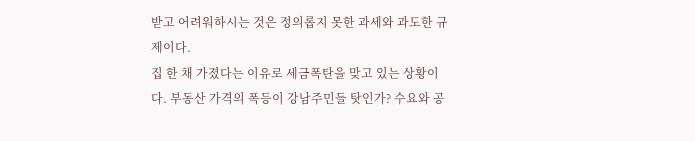받고 어려워하시는 것은 정의롭지 못한 과세와 과도한 규제이다.
집 한 채 가졌다는 이유로 세금폭탄을 맞고 있는 상황이다. 부동산 가격의 폭등이 강남주민들 탓인가? 수요와 공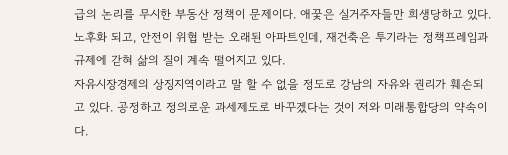급의 논리를 무시한 부동산 정책이 문제이다. 애꿎은 실거주자들만 희생당하고 있다.
노후화 되고, 안전이 위협 받는 오래된 아파트인데, 재건축은 투기라는 정책프레임과 규제에 갇혀 삶의 질이 계속 떨어지고 있다.
자유시장경제의 상징지역이라고 말 할 수 없을 정도로 강남의 자유와 권리가 훼손되고 있다. 공정하고 정의로운 과세제도로 바꾸겠다는 것이 저와 미래통합당의 약속이다.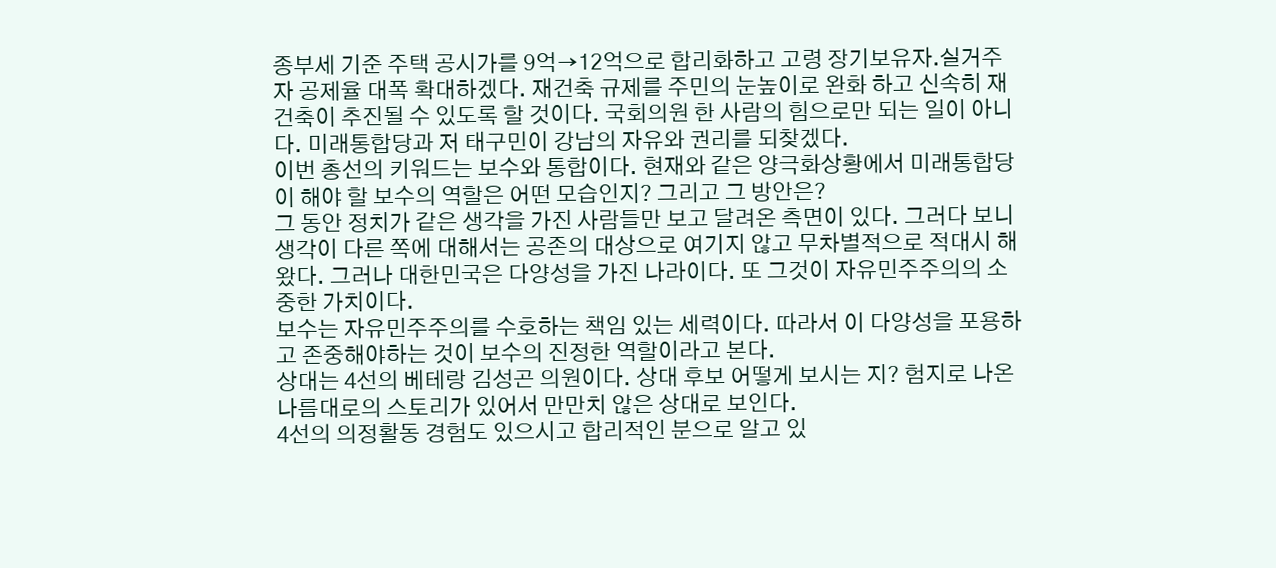종부세 기준 주택 공시가를 9억→12억으로 합리화하고 고령 장기보유자․실거주자 공제율 대폭 확대하겠다. 재건축 규제를 주민의 눈높이로 완화 하고 신속히 재건축이 추진될 수 있도록 할 것이다. 국회의원 한 사람의 힘으로만 되는 일이 아니다. 미래통합당과 저 태구민이 강남의 자유와 권리를 되찾겠다.
이번 총선의 키워드는 보수와 통합이다. 현재와 같은 양극화상황에서 미래통합당이 해야 할 보수의 역할은 어떤 모습인지? 그리고 그 방안은?
그 동안 정치가 같은 생각을 가진 사람들만 보고 달려온 측면이 있다. 그러다 보니 생각이 다른 쪽에 대해서는 공존의 대상으로 여기지 않고 무차별적으로 적대시 해 왔다. 그러나 대한민국은 다양성을 가진 나라이다. 또 그것이 자유민주주의의 소중한 가치이다.
보수는 자유민주주의를 수호하는 책임 있는 세력이다. 따라서 이 다양성을 포용하고 존중해야하는 것이 보수의 진정한 역할이라고 본다.
상대는 4선의 베테랑 김성곤 의원이다. 상대 후보 어떻게 보시는 지? 험지로 나온 나름대로의 스토리가 있어서 만만치 않은 상대로 보인다.
4선의 의정활동 경험도 있으시고 합리적인 분으로 알고 있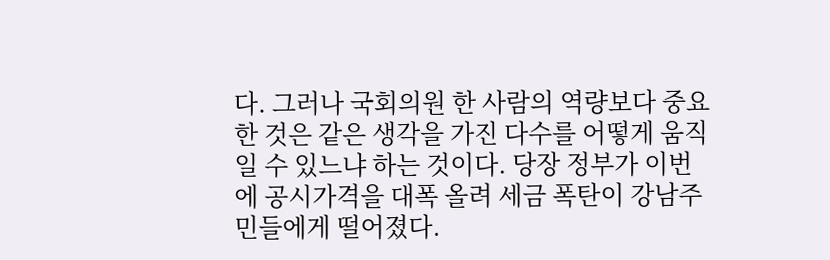다. 그러나 국회의원 한 사람의 역량보다 중요한 것은 같은 생각을 가진 다수를 어떻게 움직일 수 있느냐 하는 것이다. 당장 정부가 이번에 공시가격을 대폭 올려 세금 폭탄이 강남주민들에게 떨어졌다.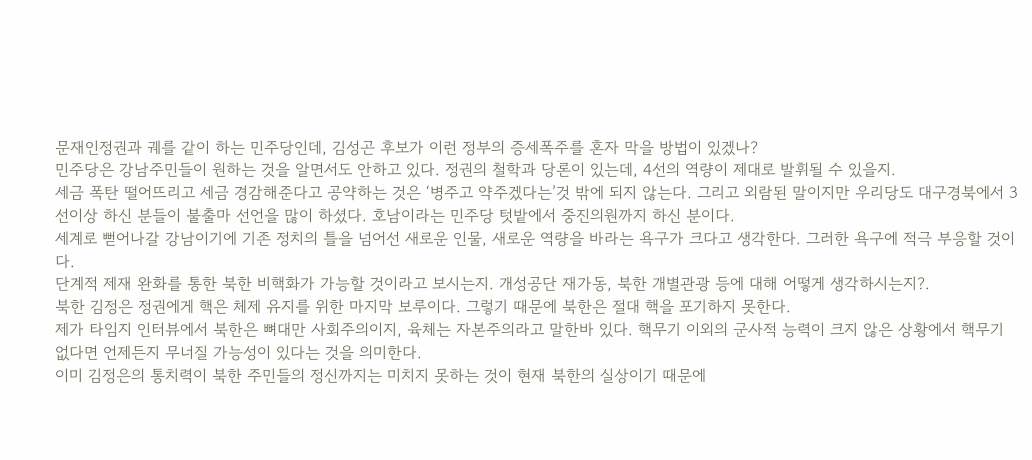문재인정권과 궤를 같이 하는 민주당인데, 김성곤 후보가 이런 정부의 증세폭주를 혼자 막을 방법이 있겠나?
민주당은 강남주민들이 원하는 것을 알면서도 안하고 있다. 정권의 철학과 당론이 있는데, 4선의 역량이 제대로 발휘될 수 있을지.
세금 폭탄 떨어뜨리고 세금 경감해준다고 공약하는 것은 ‘병주고 약주겠다는’것 밖에 되지 않는다. 그리고 외람된 말이지만 우리당도 대구경북에서 3선이상 하신 분들이 불출마 선언을 많이 하셨다. 호남이라는 민주당 텃밭에서 중진의원까지 하신 분이다.
세계로 뻗어나갈 강남이기에 기존 정치의 틀을 넘어선 새로운 인물, 새로운 역량을 바라는 욕구가 크다고 생각한다. 그러한 욕구에 적극 부응할 것이다.
단계적 제재 완화를 통한 북한 비핵화가 가능할 것이라고 보시는지. 개성공단 재가동, 북한 개별관광 등에 대해 어떻게 생각하시는지?.
북한 김정은 정권에게 핵은 체제 유지를 위한 마지막 보루이다. 그렇기 때문에 북한은 절대 핵을 포기하지 못한다.
제가 타임지 인터뷰에서 북한은 뼈대만 사회주의이지, 육체는 자본주의라고 말한바 있다. 핵무기 이외의 군사적 능력이 크지 않은 상황에서 핵무기 없다면 언제든지 무너질 가능성이 있다는 것을 의미한다.
이미 김정은의 통치력이 북한 주민들의 정신까지는 미치지 못하는 것이 현재 북한의 실상이기 때문에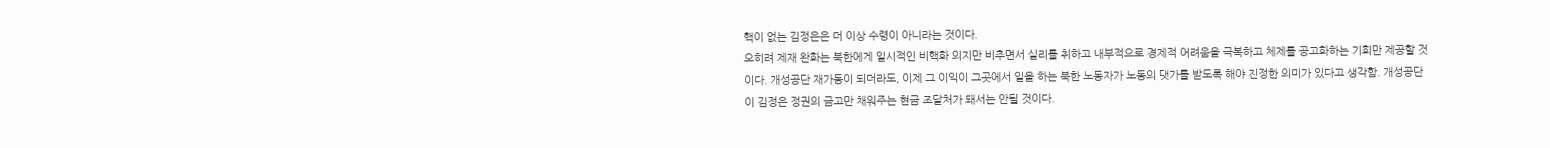핵이 없는 김정은은 더 이상 수령이 아니라는 것이다.
오히려 제재 완화는 북한에게 일시적인 비핵화 의지만 비추면서 실리를 취하고 내부적으로 경제적 어려움을 극복하고 체제를 공고화하는 기회만 제공할 것이다. 개성공단 재가동이 되더라도, 이제 그 이익이 그곳에서 일을 하는 북한 노동자가 노동의 댓가를 받도록 해야 진정한 의미가 있다고 생각함. 개성공단이 김정은 정권의 금고만 채워주는 현금 조달처가 돼서는 안될 것이다.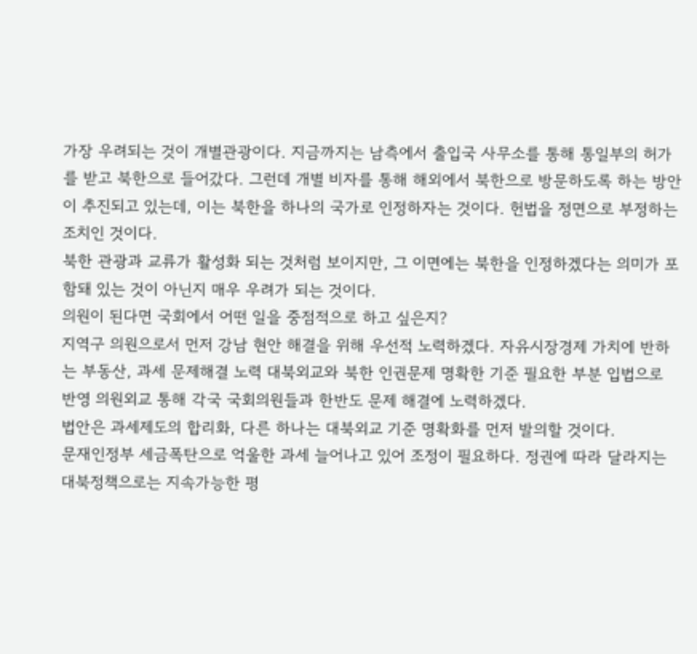가장 우려되는 것이 개별관광이다. 지금까지는 남측에서 출입국 사무소를 통해 통일부의 허가를 받고 북한으로 들어갔다. 그런데 개별 비자를 통해 해외에서 북한으로 방문하도록 하는 방안이 추진되고 있는데, 이는 북한을 하나의 국가로 인정하자는 것이다. 헌법을 정면으로 부정하는 조치인 것이다.
북한 관광과 교류가 활성화 되는 것처럼 보이지만, 그 이면에는 북한을 인정하겠다는 의미가 포함돼 있는 것이 아닌지 매우 우려가 되는 것이다.
의원이 된다면 국회에서 어떤 일을 중점적으로 하고 싶은지?
지역구 의원으로서 먼저 강남 현안 해결을 위해 우선적 노력하겠다. 자유시장경제 가치에 반하는 부동산, 과세 문제해결 노력 대북외교와 북한 인권문제 명확한 기준 필요한 부분 입법으로 반영 의원외교 통해 각국 국회의원들과 한반도 문제 해결에 노력하겠다.
법안은 과세제도의 합리화, 다른 하나는 대북외교 기준 명확화를 먼저 발의할 것이다.
문재인정부 세금폭탄으로 억울한 과세 늘어나고 있어 조정이 필요하다. 정권에 따라 달라지는 대북정책으로는 지속가능한 평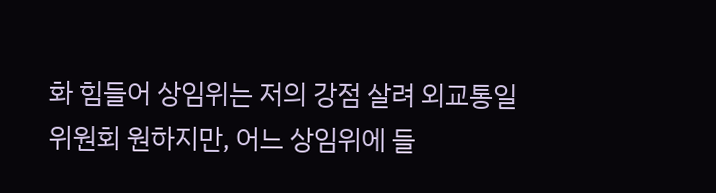화 힘들어 상임위는 저의 강점 살려 외교통일위원회 원하지만, 어느 상임위에 들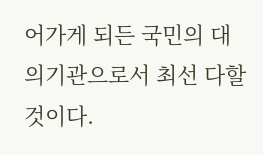어가게 되든 국민의 대의기관으로서 최선 다할 것이다.